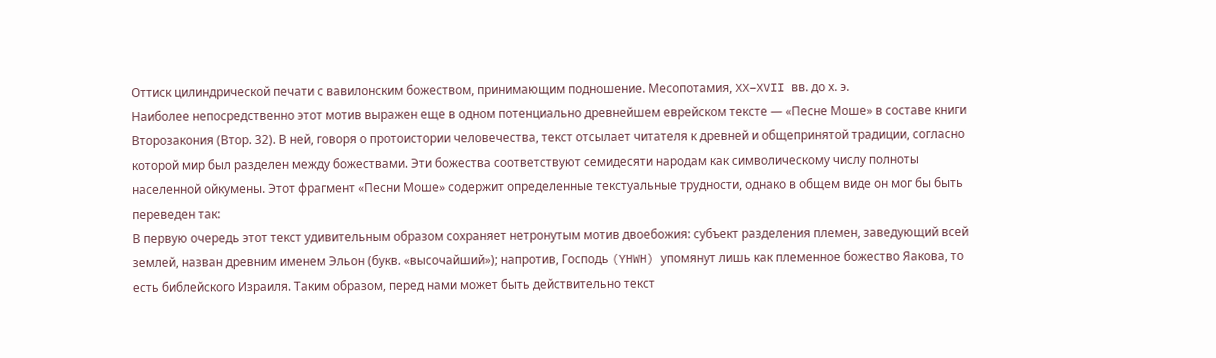Оттиск цилиндрической печати с вавилонским божеством, принимающим подношение. Месопотамия, XX–XVII вв. до х. э.
Наиболее непосредственно этот мотив выражен еще в одном потенциально древнейшем еврейском тексте — «Песне Моше» в составе книги Второзакония (Втор. 32). В ней, говоря о протоистории человечества, текст отсылает читателя к древней и общепринятой традиции, согласно которой мир был разделен между божествами. Эти божества соответствуют семидесяти народам как символическому числу полноты населенной ойкумены. Этот фрагмент «Песни Моше» содержит определенные текстуальные трудности, однако в общем виде он мог бы быть переведен так:
В первую очередь этот текст удивительным образом сохраняет нетронутым мотив двоебожия: субъект разделения племен, заведующий всей землей, назван древним именем Эльон (букв. «высочайший»); напротив, Господь (YHWH) упомянут лишь как племенное божество Яакова, то есть библейского Израиля. Таким образом, перед нами может быть действительно текст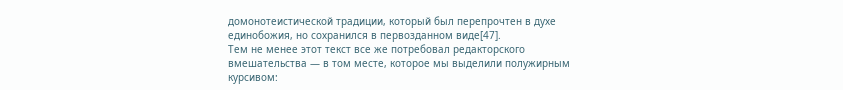домонотеистической традиции, который был перепрочтен в духе единобожия, но сохранился в первозданном виде[47].
Тем не менее этот текст все же потребовал редакторского вмешательства — в том месте, которое мы выделили полужирным курсивом: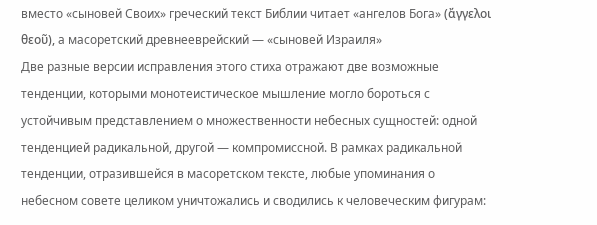вместо «сыновей Своих» греческий текст Библии читает «ангелов Бога» (ἄγγελοι θεοῦ), а масоретский древнееврейский — «сыновей Израиля»
Две разные версии исправления этого стиха отражают две возможные тенденции, которыми монотеистическое мышление могло бороться с устойчивым представлением о множественности небесных сущностей: одной тенденцией радикальной, другой — компромиссной. В рамках радикальной тенденции, отразившейся в масоретском тексте, любые упоминания о небесном совете целиком уничтожались и сводились к человеческим фигурам: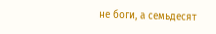не боги, а семьдесят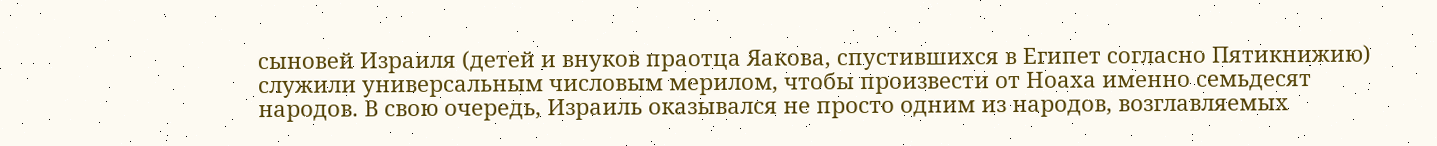сыновей Израиля (детей и внуков праотца Яакова, спустившихся в Египет согласно Пятикнижию) служили универсальным числовым мерилом, чтобы произвести от Ноаха именно семьдесят народов. В свою очередь, Израиль оказывался не просто одним из народов, возглавляемых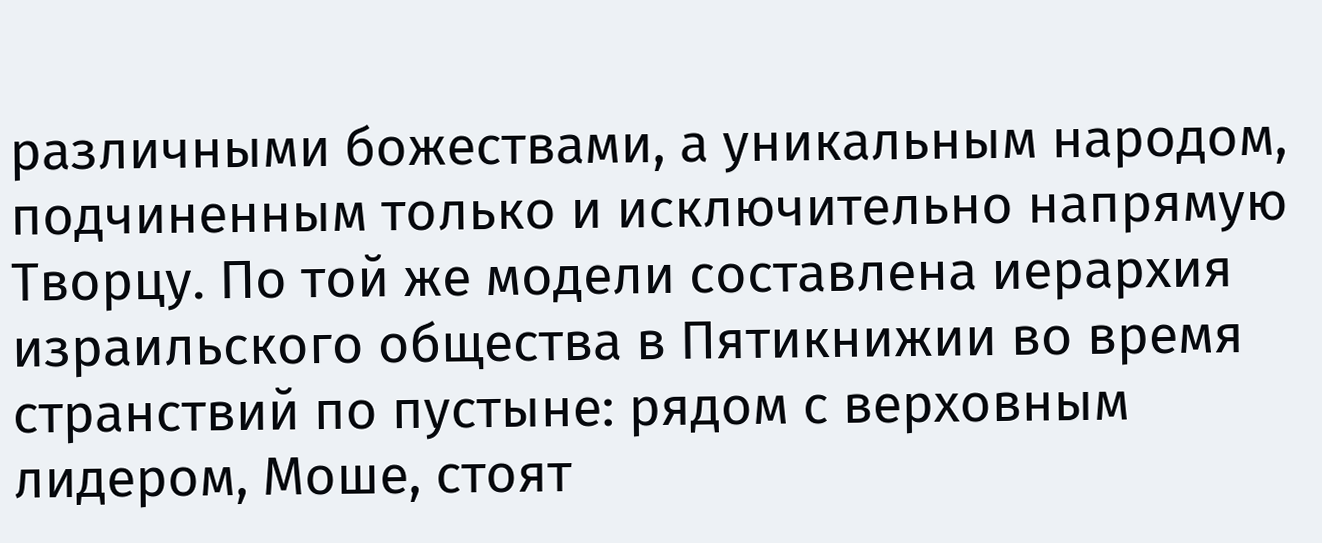различными божествами, а уникальным народом, подчиненным только и исключительно напрямую Творцу. По той же модели составлена иерархия израильского общества в Пятикнижии во время странствий по пустыне: рядом с верховным лидером, Моше, стоят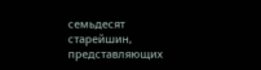семьдесят старейшин, представляющих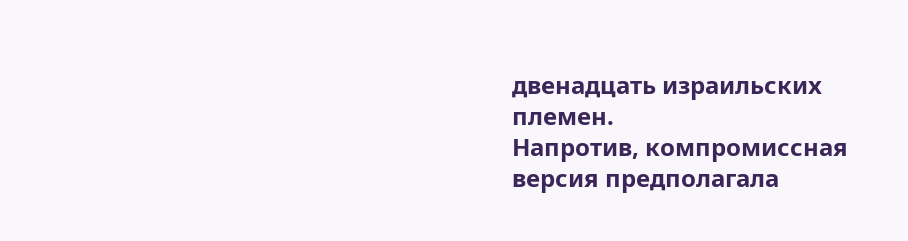двенадцать израильских племен.
Напротив, компромиссная версия предполагала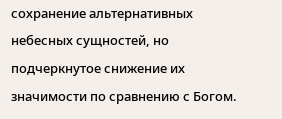сохранение альтернативных небесных сущностей, но подчеркнутое снижение их значимости по сравнению с Богом.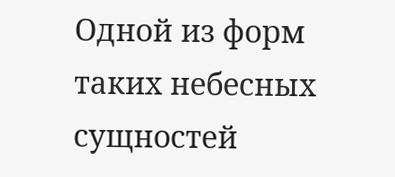Одной из форм таких небесных сущностей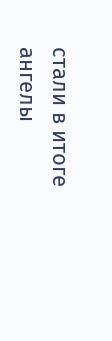стали в итоге ангелы